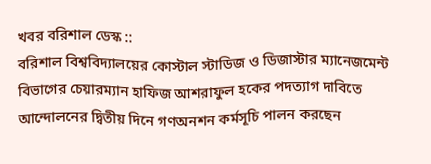খবর বরিশাল ডেস্ক ::
বরিশাল বিশ্ববিদ্যালয়ের কোস্টাল স্টাডিজ ও ডিজাস্টার ম্যানেজমেন্ট বিভাগের চেয়ারম্যান হাফিজ আশরাফুল হকের পদত্যাগ দাবিতে আন্দোলনের দ্বিতীয় দিনে গণঅনশন কর্মসূচি পালন করছেন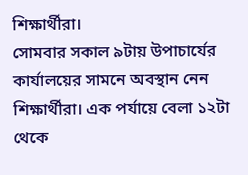শিক্ষার্থীরা।
সোমবার সকাল ৯টায় উপাচার্যের কার্যালয়ের সামনে অবস্থান নেন শিক্ষার্থীরা। এক পর্যায়ে বেলা ১২টা থেকে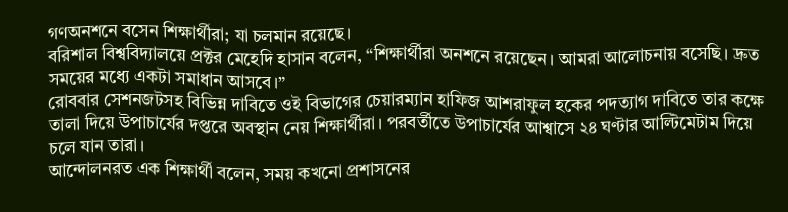গণঅনশনে বসেন শিক্ষার্থীরা; যা চলমান রয়েছে।
বরিশাল বিশ্ববিদ্যালয়ে প্রক্টর মেহেদি হাসান বলেন, “শিক্ষার্থীরা অনশনে রয়েছেন। আমরা আলোচনায় বসেছি। দ্রুত সময়ের মধ্যে একটা সমাধান আসবে।”
রোববার সেশনজটসহ বিভিন্ন দাবিতে ওই বিভাগের চেয়ারম্যান হাফিজ আশরাফুল হকের পদত্যাগ দাবিতে তার কক্ষে তালা দিয়ে উপাচার্যের দপ্তরে অবস্থান নেয় শিক্ষার্থীরা। পরবর্তীতে উপাচার্যের আশ্বাসে ২৪ ঘণ্টার আল্টিমেটাম দিয়ে চলে যান তারা।
আন্দোলনরত এক শিক্ষার্থী বলেন, সময় কখনো প্রশাসনের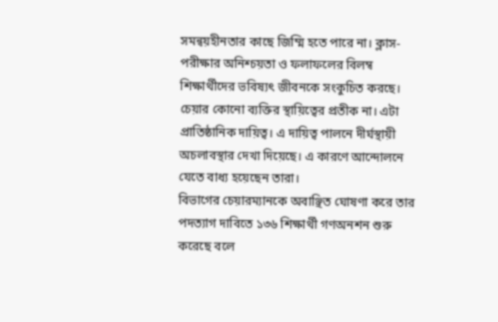সমন্বয়হীনতার কাছে জিম্মি হতে পারে না। ক্লাস-পরীক্ষার অনিশ্চয়তা ও ফলাফলের বিলম্ব শিক্ষার্থীদের ভবিষ্যৎ জীবনকে সংকুচিত করছে। চেয়ার কোনো ব্যক্তির স্থায়িত্বের প্রতীক না। এটা প্রাতিষ্ঠানিক দায়িত্ব। এ দায়িত্ব পালনে দীর্ঘস্থায়ী অচলাবস্থার দেখা দিয়েছে। এ কারণে আন্দোলনে যেতে বাধ্য হয়েছেন তারা।
বিভাগের চেয়ারম্যানকে অবাঞ্ছিত ঘোষণা করে তার পদত্যাগ দাবিতে ১৩৬ শিক্ষার্থী গণঅনশন শুরু করেছে বলে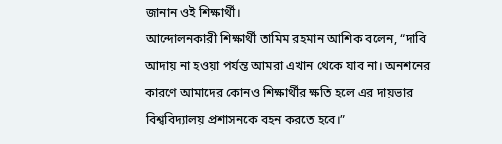জানান ওই শিক্ষার্থী।
আন্দোলনকারী শিক্ষার্থী তামিম রহমান আশিক বলেন, “দাবি আদায় না হওয়া পর্যন্ত আমরা এখান থেকে যাব না। অনশনের কারণে আমাদের কোনও শিক্ষার্থীর ক্ষতি হলে এর দায়ভার বিশ্ববিদ্যালয় প্রশাসনকে বহন করতে হবে।”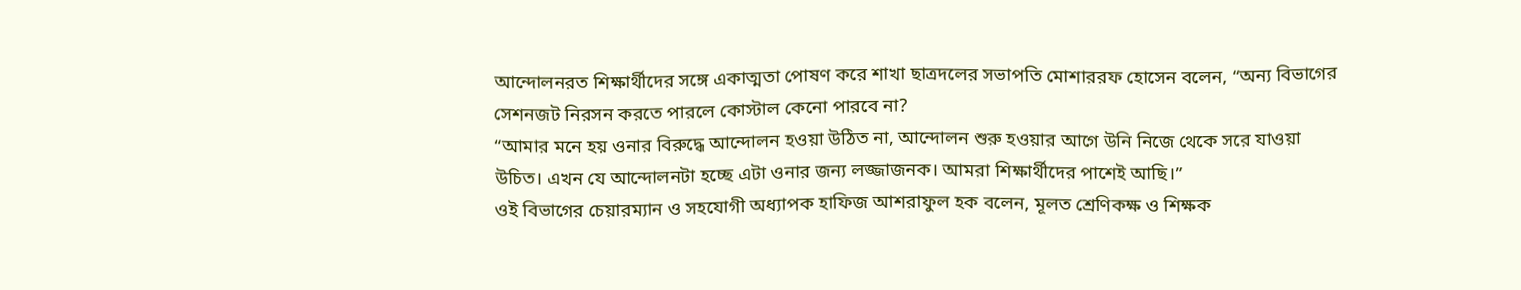আন্দোলনরত শিক্ষার্থীদের সঙ্গে একাত্মতা পোষণ করে শাখা ছাত্রদলের সভাপতি মোশাররফ হোসেন বলেন, “অন্য বিভাগের সেশনজট নিরসন করতে পারলে কোস্টাল কেনো পারবে না?
“আমার মনে হয় ওনার বিরুদ্ধে আন্দোলন হওয়া উঠিত না, আন্দোলন শুরু হওয়ার আগে উনি নিজে থেকে সরে যাওয়া উচিত। এখন যে আন্দোলনটা হচ্ছে এটা ওনার জন্য লজ্জাজনক। আমরা শিক্ষার্থীদের পাশেই আছি।”
ওই বিভাগের চেয়ারম্যান ও সহযোগী অধ্যাপক হাফিজ আশরাফুল হক বলেন, মূলত শ্রেণিকক্ষ ও শিক্ষক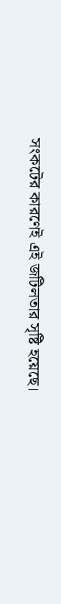সংকটের কারণেই এই জটিলতার সৃষ্টি হয়েছে।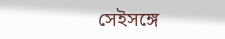সেইসঙ্গে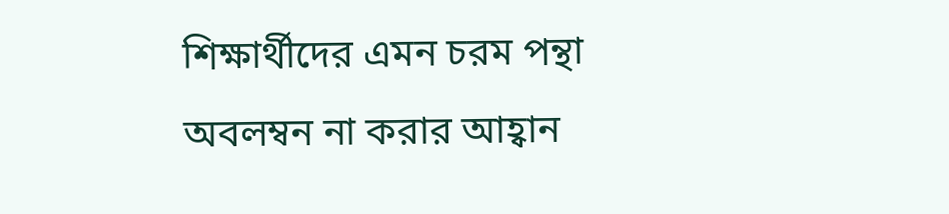শিক্ষার্থীদের এমন চরম পন্থা অবলম্বন না করার আহ্বান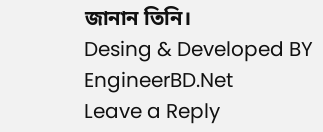জানান তিনি।
Desing & Developed BY EngineerBD.Net
Leave a Reply